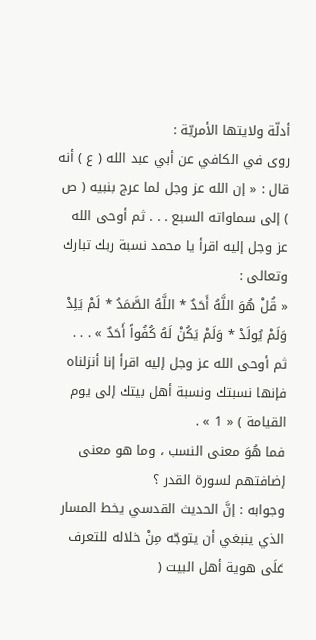أدلّة ولايتها الأمريّة :
روى في الكافي عن أبي عبد الله ( ع ) أنه قال : « إن الله عز وجل لما عرج بنبيه ( ص ) إلى سماواته السبع . . . ثم أوحى الله عز وجل إليه اقرأ يا محمد نسبة ربك تبارك وتعالى :
« قُلْ هُوَ اللَّهُ أَحَدٌ * اللَّهُ الصَّمَدُ * لَمْ يَلِدْ وَلَمْ يُولَدْ * وَلَمْ يَكُنْ لَهُ كُفُواً أَحَدٌ » . . .
ثم أوحى الله عز وجل إليه اقرأ إنا أنزلناه فإنها نسبتك ونسبة أهل بيتك إلى يوم القيامة ) « 1 » .
فما هُوَ معنى النسب ، وما هو معنى إضافتهم لسورة القدر ؟
وجوابه : إنَّ الحديث القدسي يخط المسار الذي ينبغي أن يتوجّه مِنْ خلاله للتعرف عَلَى هوية أهل البيت (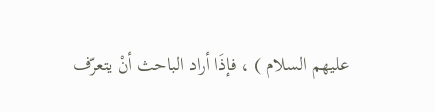عليهم السلام ) ، فإذَا أراد الباحث أنْ يتعرّف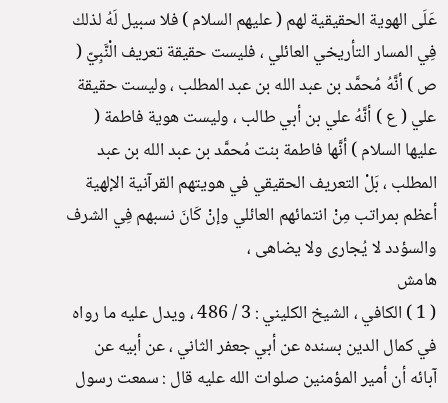عَلَى الهوية الحقيقية لهم ( عليهم السلام ) فلا سبيل لَهُ لذلك فِي المسار التأريخي العائلي ، فليست حقيقة تعريف الْنَّبِيّ ( ص ) أنَّهُ مُحمَّد بن عبد الله بن عبد المطلب ، وليست حقيقة علي ( ع ) أنَّهُ علي بن أبي طالب ، وليست هوية فاطمة ( عليها السلام ) أنَّها فاطمة بنت مُحمَّد بن عبد الله بن عبد المطلب ، بَلْ التعريف الحقيقي في هويتهم القرآنية الإلهية أعظم بمراتب مِنْ انتمائهم العائلي وإنْ كَانَ نسبهم فِي الشرف والسؤدد لا يُجارى ولا يضاهى ،
هامش
( 1 ) الكافي ، الشيخ الكليني : 3 / 486 ، ويدل عليه ما رواه في كمال الدين بسنده عن أبي جعفر الثاني ، عن أبيه عن آبائه أن أمير المؤمنين صلوات الله عليه قال : سمعت رسول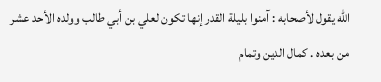الله يقول لأصحابه : آمنوا بليلة القدر إنها تكون لعلي بن أبي طالب وولده الأحد عشر من بعده . كمال الدين وتمام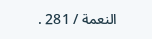النعمة / 281 .